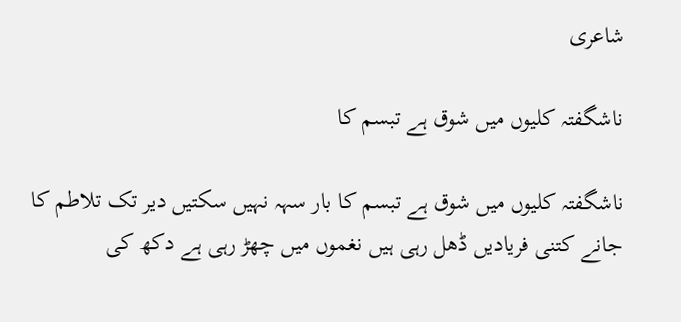شاعری

ناشگفتہ کلیوں میں شوق ہے تبسم کا

ناشگفتہ کلیوں میں شوق ہے تبسم کا بار سہہ نہیں سکتیں دیر تک تلاطم کا جانے کتنی فریادیں ڈھل رہی ہیں نغموں میں چھڑ رہی ہے دکھ کی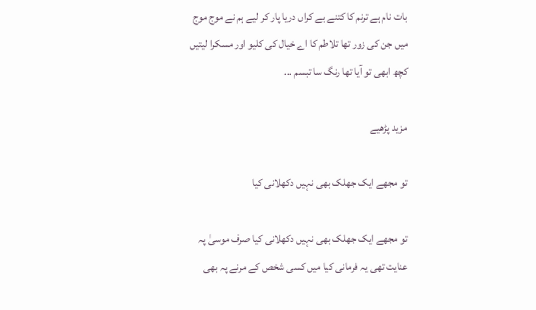بات نام ہے ترنم کا کتنے بے کراں دریا پار کر لیے ہم نے موج موج میں جن کی زور تھا تلاطم کا اے خیال کی کلیو اور مسکرا لیتیں کچھ ابھی تو آیا تھا رنگ سا تبسم ...

مزید پڑھیے

تو مجھے ایک جھلک بھی نہیں دکھلانی کیا

تو مجھے ایک جھلک بھی نہیں دکھلانی کیا صرف موسیٰ پہ عنایت تھی یہ فرمانی کیا میں کسی شخص کے مرنے پہ بھی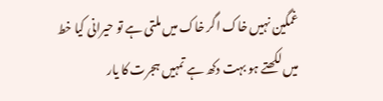غمگین نہیں خاک اگر خاک میں ملتی ہے تو حیرانی کیا خط میں لکھتے ہو بہت دکھ ہے تمہیں ہجرت کا یار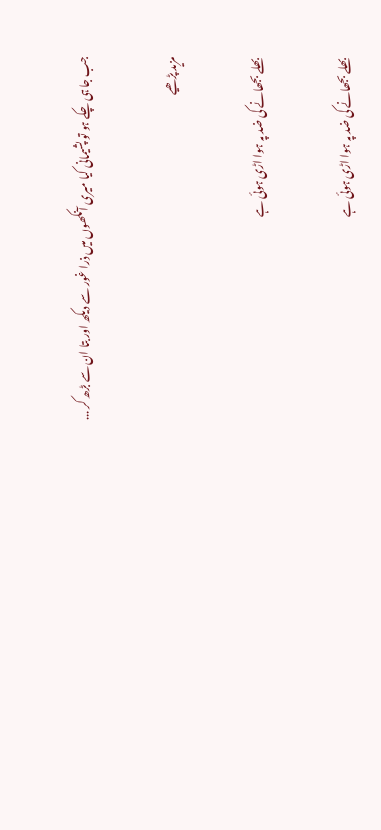جب جا ہی چکے ہو تو پشیمانی کیا میری آنکھوں میں ذرا غور سے دیکھ اور بتا ان سے بڑھ کر ...

مزید پڑھیے

بھلے بجھانے کی ضد پہ ہوا اڑی ہوئی ہے

بھلے بجھانے کی ضد پہ ہوا اڑی ہوئی ہے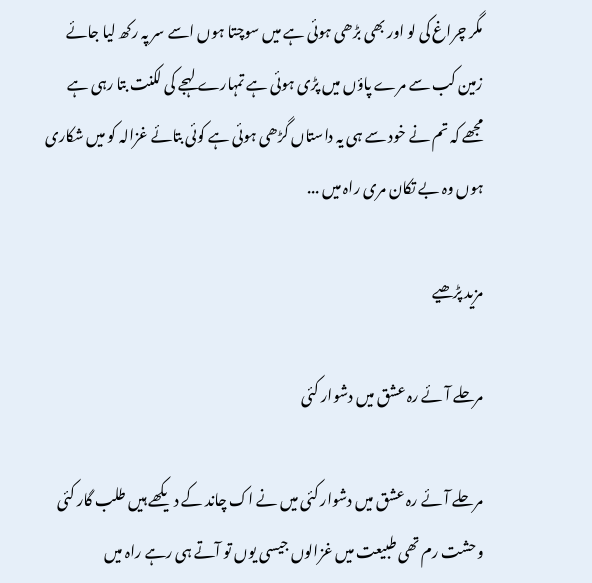مگر چراغ کی لو اور بھی بڑھی ہوئی ہے میں سوچتا ہوں اسے سر پہ رکھ لیا جائے زمین کب سے مرے پاؤں میں پڑی ہوئی ہے تمہارے لہجے کی لکنت بتا رہی ہے مجھے کہ تم نے خود سے ہی یہ داستاں گڑھی ہوئی ہے کوئی بتائے غزالہ کو میں شکاری ہوں وہ بے تکان مری راہ میں ...

مزید پڑھیے

مرحلے آئے رہ عشق میں دشوار کئی

مرحلے آئے رہ عشق میں دشوار کئی میں نے اک چاند کے دیکھے ہیں طلب گار کئی وحشت رم تھی طبیعت میں غزالوں جیسی یوں تو آتے ہی رہے راہ میں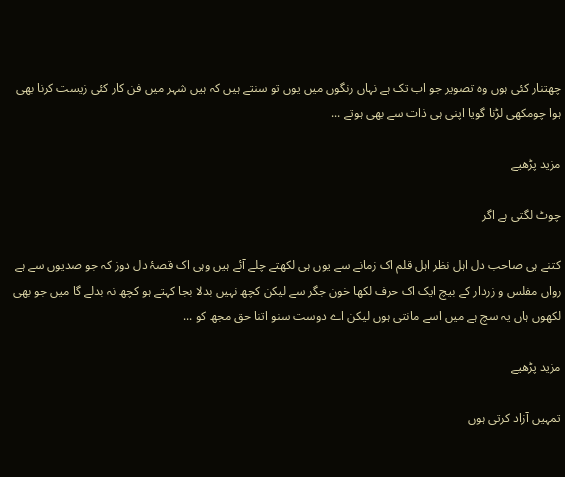چھتنار کئی ہوں وہ تصویر جو اب تک ہے نہاں رنگوں میں یوں تو سنتے ہیں کہ ہیں شہر میں فن کار کئی زیست کرنا بھی ہوا چومکھی لڑنا گویا اپنی ہی ذات سے بھی ہوتے ...

مزید پڑھیے

چوٹ لگتی ہے اگر

کتنے ہی صاحب دل اہل نظر اہل قلم اک زمانے سے یوں ہی لکھتے چلے آئے ہیں وہی اک قصۂ دل دوز کہ جو صدیوں سے ہے رواں مفلس و زردار کے بیچ ایک اک حرف لکھا خون جگر سے لیکن کچھ نہیں بدلا بجا کہتے ہو کچھ نہ بدلے گا میں جو بھی لکھوں ہاں یہ سچ ہے میں اسے مانتی ہوں لیکن اے دوست سنو اتنا حق مجھ کو ...

مزید پڑھیے

تمہیں آزاد کرتی ہوں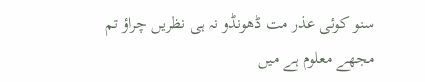سنو کوئی عذر مت ڈھونڈو نہ ہی نظریں چراؤ تم مجھے معلوم ہے میں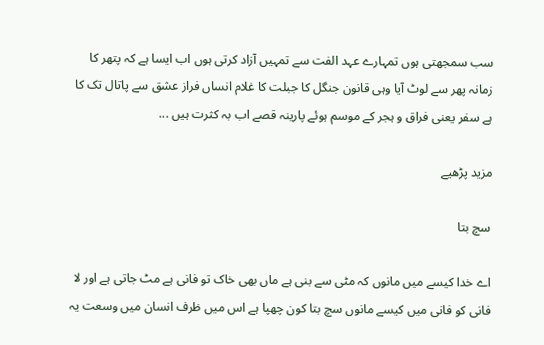سب سمجھتی ہوں تمہارے عہد الفت سے تمہیں آزاد کرتی ہوں اب ایسا ہے کہ پتھر کا زمانہ پھر سے لوٹ آیا وہی قانون جنگل کا جبلت کا غلام انساں فراز عشق سے پاتال تک کا ہے سفر یعنی فراق و ہجر کے موسم ہوئے پارینہ قصے اب بہ کثرت ہیں ...

مزید پڑھیے

سچ بتا

اے خدا کیسے میں مانوں کہ مٹی سے بنی ہے ماں بھی خاک تو فانی ہے مٹ جاتی ہے اور لا فانی کو فانی میں کیسے مانوں سچ بتا کون چھپا ہے اس میں ظرف انسان میں وسعت یہ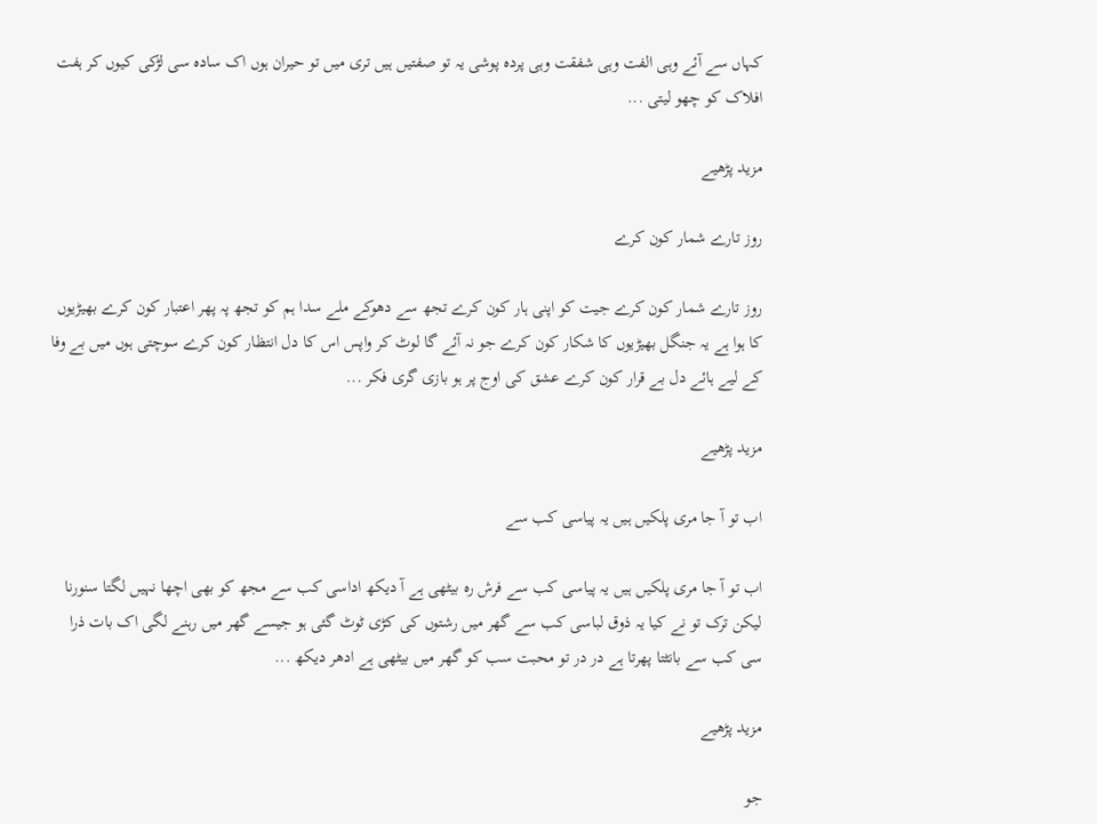کہاں سے آئے وہی الفت وہی شفقت وہی پردہ پوشی یہ تو صفتیں ہیں تری میں تو حیران ہوں اک سادہ سی لڑکی کیوں کر ہفت افلاک کو چھو لیتی ...

مزید پڑھیے

روز تارے شمار کون کرے

روز تارے شمار کون کرے جیت کو اپنی ہار کون کرے تجھ سے دھوکے ملے سدا ہم کو تجھ پہ پھر اعتبار کون کرے بھیڑیوں کا ہوا ہے یہ جنگل بھیڑیوں کا شکار کون کرے جو نہ آئے گا لوٹ کر واپس اس کا دل انتظار کون کرے سوچتی ہوں میں بے وفا کے لیے ہائے دل بے قرار کون کرے عشق کی اوج پر ہو بازی گری فکر ...

مزید پڑھیے

اب تو آ جا مری پلکیں ہیں یہ پیاسی کب سے

اب تو آ جا مری پلکیں ہیں یہ پیاسی کب سے فرش رہ بیٹھی ہے آ دیکھ اداسی کب سے مجھ کو بھی اچھا نہیں لگتا سنورنا لیکن ترک تو نے کیا یہ ذوق لباسی کب سے گھر میں رشتوں کی کڑی ٹوٹ گئی ہو جیسے گھر میں رہنے لگی اک بات ذرا سی کب سے بانٹتا پھرتا ہے در در تو محبت سب کو گھر میں بیٹھی ہے ادھر دیکھ ...

مزید پڑھیے

جو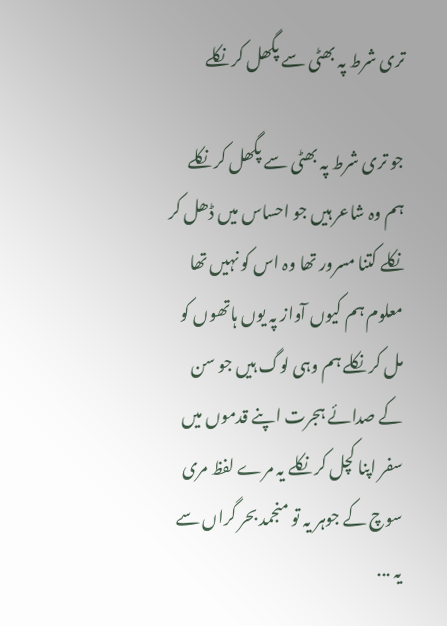تری شرط پہ بھٹی سے پگھل کر نکلے

جو تری شرط پہ بھٹی سے پگھل کر نکلے ہم وہ شاعر ہیں جو احساس میں ڈھل کر نکلے کتنا مسرور تھا وہ اس کو نہیں تھا معلوم ہم کیوں آواز پہ یوں ہاتھوں کو مل کر نکلے ہم وہی لوگ ہیں جو سن کے صدائے ہجرت اپنے قدموں میں سفر اپنا کچل کر نکلے یہ مرے لفظ مری سوچ کے جوہر یہ تو منجمد بحر گراں سے یہ ...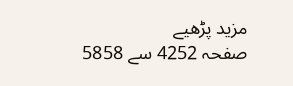مزید پڑھیے
صفحہ 4252 سے 5858